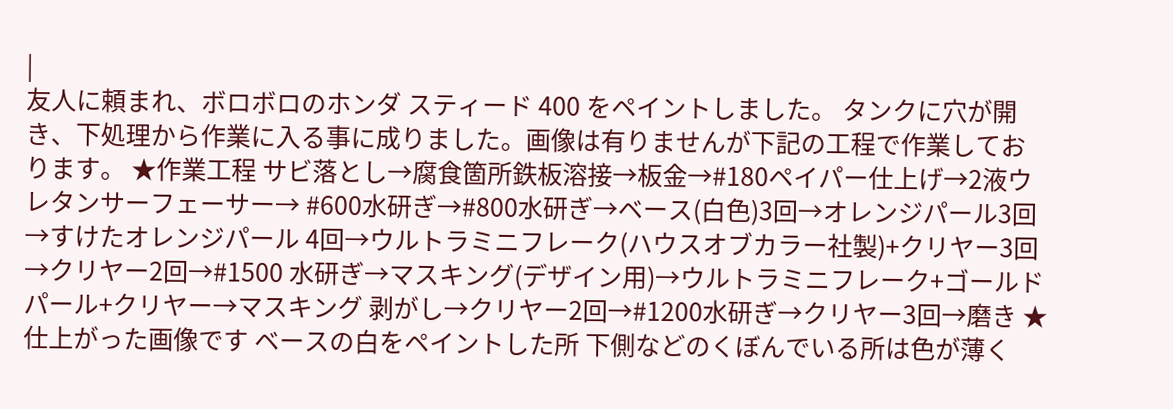|
友人に頼まれ、ボロボロのホンダ スティード 400 をペイントしました。 タンクに穴が開き、下処理から作業に入る事に成りました。画像は有りませんが下記の工程で作業しております。 ★作業工程 サビ落とし→腐食箇所鉄板溶接→板金→#180ペイパー仕上げ→2液ウレタンサーフェーサー→ #600水研ぎ→#800水研ぎ→ベース(白色)3回→オレンジパール3回→すけたオレンジパール 4回→ウルトラミニフレーク(ハウスオブカラー社製)+クリヤー3回→クリヤー2回→#1500 水研ぎ→マスキング(デザイン用)→ウルトラミニフレーク+ゴールドパール+クリヤー→マスキング 剥がし→クリヤー2回→#1200水研ぎ→クリヤー3回→磨き ★仕上がった画像です ベースの白をペイントした所 下側などのくぼんでいる所は色が薄く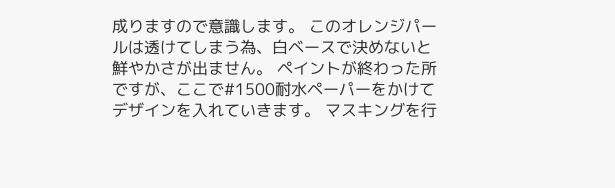成りますので意識します。 このオレンジパールは透けてしまう為、白ベースで決めないと鮮やかさが出ません。 ペイントが終わった所ですが、ここで#1500耐水ペーパーをかけてデザインを入れていきます。 マスキングを行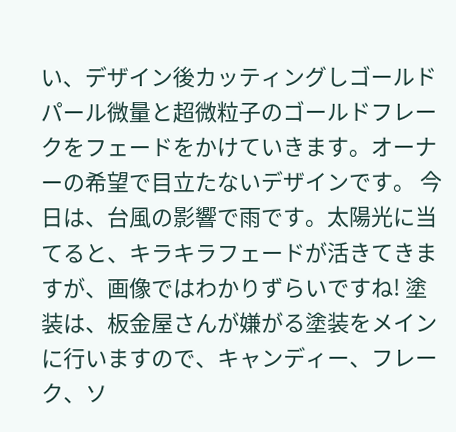い、デザイン後カッティングしゴールドパール微量と超微粒子のゴールドフレークをフェードをかけていきます。オーナーの希望で目立たないデザインです。 今日は、台風の影響で雨です。太陽光に当てると、キラキラフェードが活きてきますが、画像ではわかりずらいですね! 塗装は、板金屋さんが嫌がる塗装をメインに行いますので、キャンディー、フレーク、ソ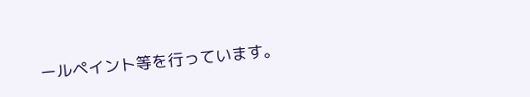ールペイント等を行っています。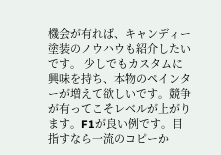機会が有れば、キャンディー塗装のノウハウも紹介したいです。 少しでもカスタムに興味を持ち、本物のペインターが増えて欲しいです。競争が有ってこそレベルが上がります。F1が良い例です。目指すなら一流のコピーか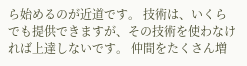ら始めるのが近道です。 技術は、いくらでも提供できますが、その技術を使わなければ上達しないです。 仲間をたくさん増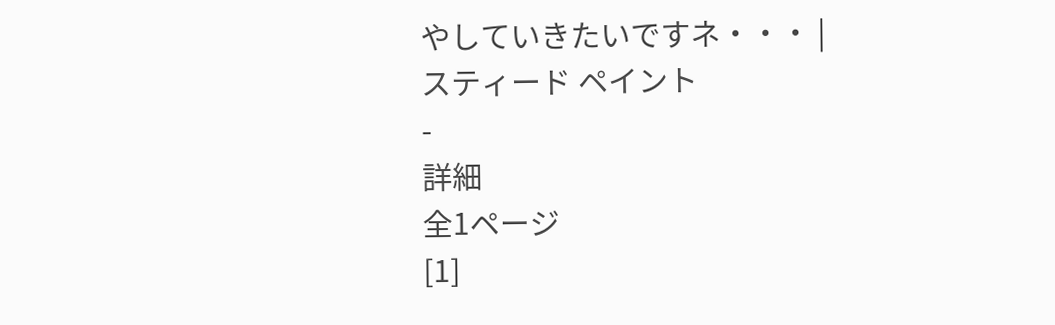やしていきたいですネ・・・ |
スティード ペイント
-
詳細
全1ページ
[1]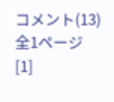コメント(13)
全1ページ
[1]